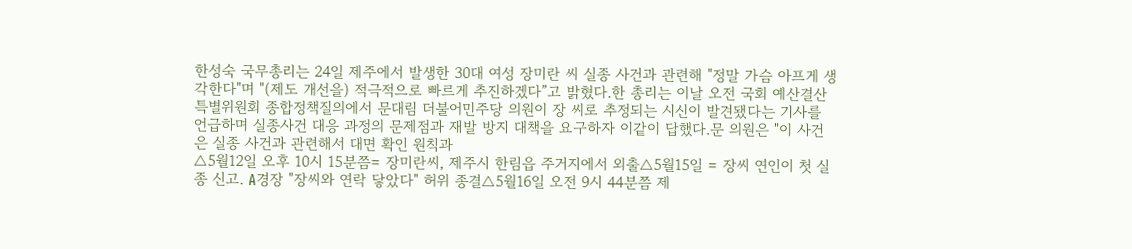한성숙 국무총리는 24일 제주에서 발생한 30대 여성 장미란 씨 실종 사건과 관련해 "정말 가슴 아프게 생각한다"며 "(제도 개선을) 적극적으로 빠르게 추진하겠다”고 밝혔다.한 총리는 이날 오전 국회 예산결산특별위원회 종합정책질의에서 문대림 더불어민주당 의원이 장 씨로 추정되는 시신이 발견됐다는 기사를 언급하며 실종사건 대응 과정의 문제점과 재발 방지 대책을 요구하자 이같이 답했다.문 의원은 "이 사건은 실종 사건과 관련해서 대면 확인 원칙과
△5월12일 오후 10시 15분쯤= 장미란씨, 제주시 한림읍 주거지에서 외출△5월15일 = 장씨 연인이 첫 실종 신고. A경장 "장씨와 연락 닿았다" 허위 종결△5월16일 오전 9시 44분쯤 제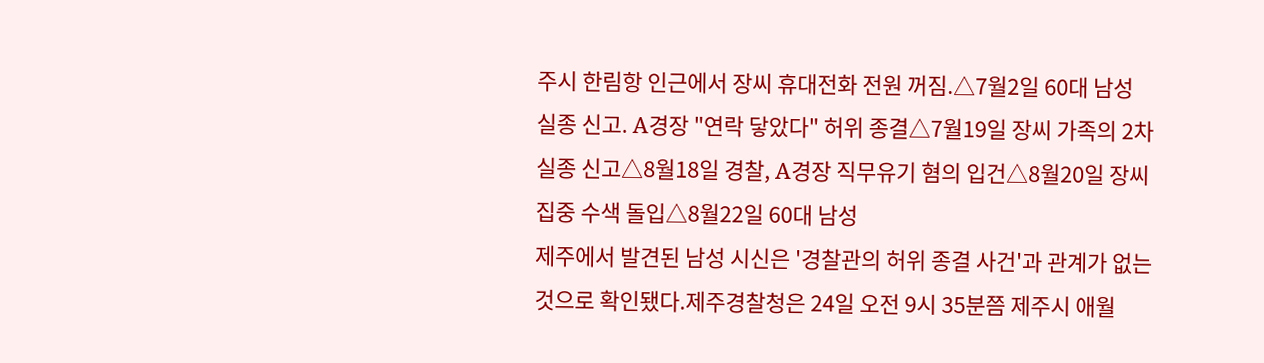주시 한림항 인근에서 장씨 휴대전화 전원 꺼짐.△7월2일 60대 남성 실종 신고. A경장 "연락 닿았다" 허위 종결△7월19일 장씨 가족의 2차 실종 신고△8월18일 경찰, A경장 직무유기 혐의 입건△8월20일 장씨 집중 수색 돌입△8월22일 60대 남성
제주에서 발견된 남성 시신은 '경찰관의 허위 종결 사건'과 관계가 없는 것으로 확인됐다.제주경찰청은 24일 오전 9시 35분쯤 제주시 애월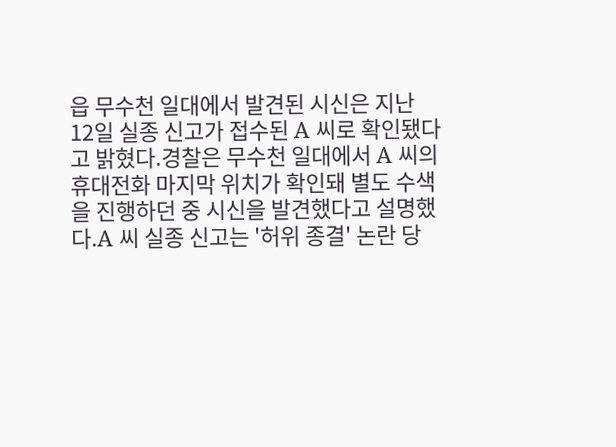읍 무수천 일대에서 발견된 시신은 지난 12일 실종 신고가 접수된 A 씨로 확인됐다고 밝혔다.경찰은 무수천 일대에서 A 씨의 휴대전화 마지막 위치가 확인돼 별도 수색을 진행하던 중 시신을 발견했다고 설명했다.A 씨 실종 신고는 '허위 종결' 논란 당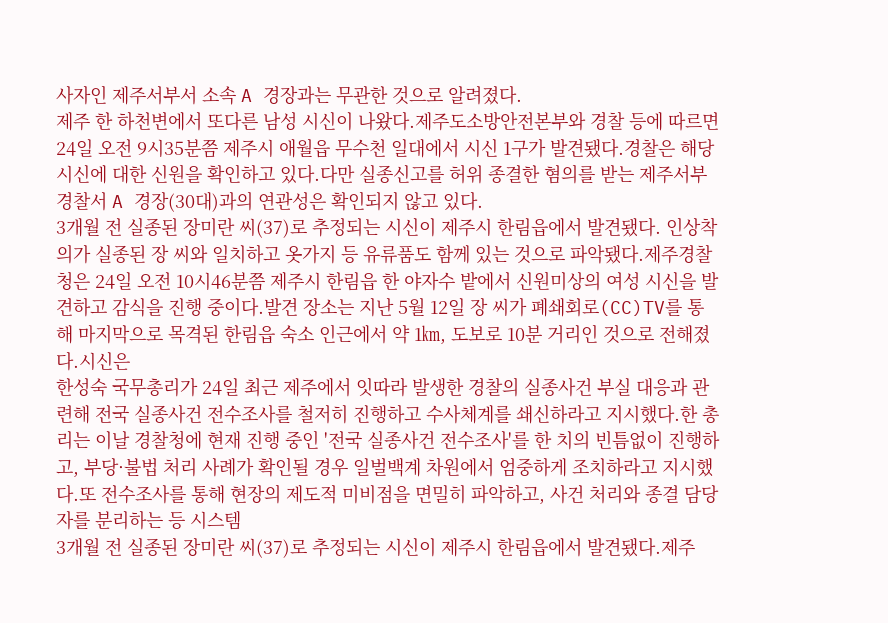사자인 제주서부서 소속 A 경장과는 무관한 것으로 알려졌다.
제주 한 하천변에서 또다른 남성 시신이 나왔다.제주도소방안전본부와 경찰 등에 따르면 24일 오전 9시35분쯤 제주시 애월읍 무수천 일대에서 시신 1구가 발견됐다.경찰은 해당 시신에 대한 신원을 확인하고 있다.다만 실종신고를 허위 종결한 혐의를 받는 제주서부경찰서 A 경장(30대)과의 연관성은 확인되지 않고 있다.
3개월 전 실종된 장미란 씨(37)로 추정되는 시신이 제주시 한림읍에서 발견됐다. 인상착의가 실종된 장 씨와 일치하고 옷가지 등 유류품도 함께 있는 것으로 파악됐다.제주경찰청은 24일 오전 10시46분쯤 제주시 한림읍 한 야자수 밭에서 신원미상의 여성 시신을 발견하고 감식을 진행 중이다.발견 장소는 지난 5월 12일 장 씨가 폐쇄회로(CC)TV를 통해 마지막으로 목격된 한림읍 숙소 인근에서 약 1㎞, 도보로 10분 거리인 것으로 전해졌다.시신은
한성숙 국무총리가 24일 최근 제주에서 잇따라 발생한 경찰의 실종사건 부실 대응과 관련해 전국 실종사건 전수조사를 철저히 진행하고 수사체계를 쇄신하라고 지시했다.한 총리는 이날 경찰청에 현재 진행 중인 '전국 실종사건 전수조사'를 한 치의 빈틈없이 진행하고, 부당·불법 처리 사례가 확인될 경우 일벌백계 차원에서 엄중하게 조치하라고 지시했다.또 전수조사를 통해 현장의 제도적 미비점을 면밀히 파악하고, 사건 처리와 종결 담당자를 분리하는 등 시스템
3개월 전 실종된 장미란 씨(37)로 추정되는 시신이 제주시 한림읍에서 발견됐다.제주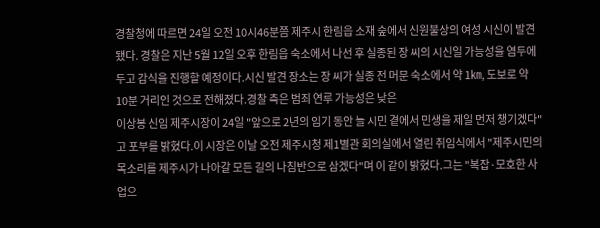경찰청에 따르면 24일 오전 10시46분쯤 제주시 한림읍 소재 숲에서 신원불상의 여성 시신이 발견됐다. 경찰은 지난 5월 12일 오후 한림읍 숙소에서 나선 후 실종된 장 씨의 시신일 가능성을 염두에 두고 감식을 진행할 예정이다.시신 발견 장소는 장 씨가 실종 전 머문 숙소에서 약 1㎞, 도보로 약 10분 거리인 것으로 전해졌다.경찰 측은 범죄 연루 가능성은 낮은
이상봉 신임 제주시장이 24일 "앞으로 2년의 임기 동안 늘 시민 곁에서 민생을 제일 먼저 챙기겠다"고 포부를 밝혔다.이 시장은 이날 오전 제주시청 제1별관 회의실에서 열린 취임식에서 "제주시민의 목소리를 제주시가 나아갈 모든 길의 나침반으로 삼겠다"며 이 같이 밝혔다.그는 "복잡·모호한 사업으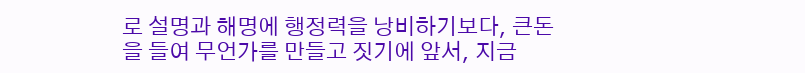로 설명과 해명에 행정력을 낭비하기보다, 큰돈을 들여 무언가를 만들고 짓기에 앞서, 지금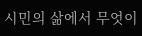시민의 삶에서 무엇이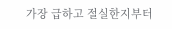가장 급하고 절실한지부터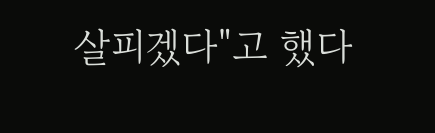살피겠다"고 했다